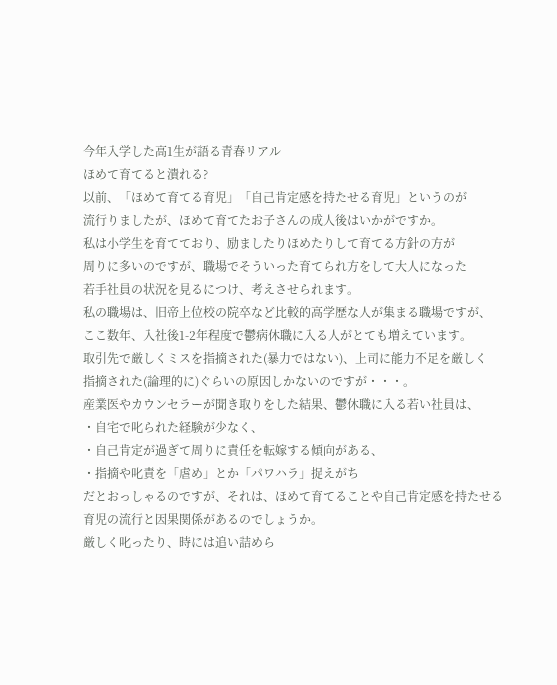今年入学した高1生が語る青春リアル
ほめて育てると潰れる?
以前、「ほめて育てる育児」「自己肯定感を持たせる育児」というのが
流行りましたが、ほめて育てたお子さんの成人後はいかがですか。
私は小学生を育てており、励ましたりほめたりして育てる方針の方が
周りに多いのですが、職場でそういった育てられ方をして大人になった
若手社員の状況を見るにつけ、考えさせられます。
私の職場は、旧帝上位校の院卒など比較的高学歴な人が集まる職場ですが、
ここ数年、入社後1-2年程度で鬱病休職に入る人がとても増えています。
取引先で厳しくミスを指摘された(暴力ではない)、上司に能力不足を厳しく
指摘された(論理的に)ぐらいの原因しかないのですが・・・。
産業医やカウンセラーが聞き取りをした結果、鬱休職に入る若い社員は、
・自宅で叱られた経験が少なく、
・自己肯定が過ぎて周りに責任を転嫁する傾向がある、
・指摘や叱責を「虐め」とか「パワハラ」捉えがち
だとおっしゃるのですが、それは、ほめて育てることや自己肯定感を持たせる
育児の流行と因果関係があるのでしょうか。
厳しく叱ったり、時には追い詰めら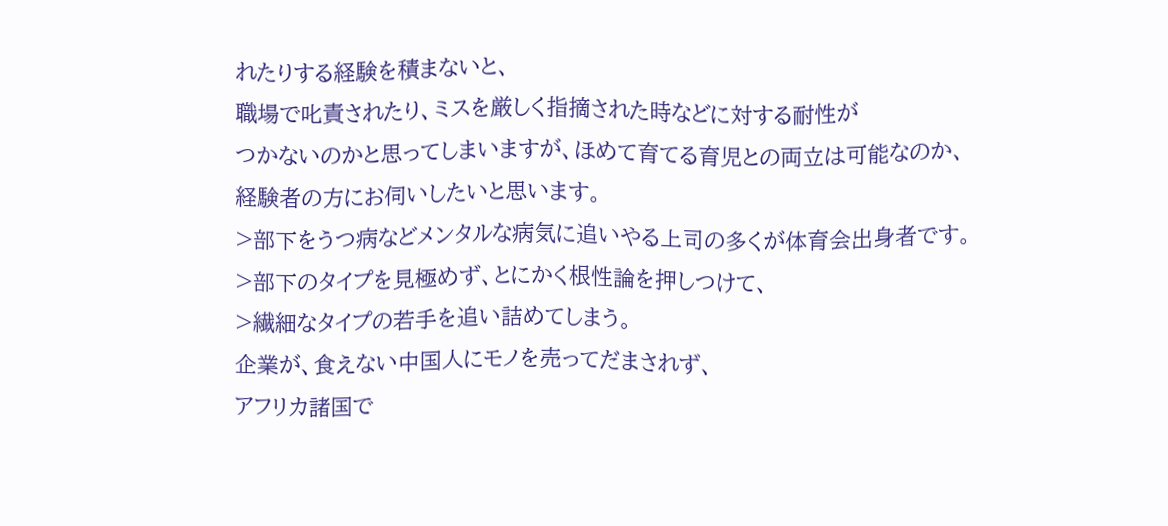れたりする経験を積まないと、
職場で叱責されたり、ミスを厳しく指摘された時などに対する耐性が
つかないのかと思ってしまいますが、ほめて育てる育児との両立は可能なのか、
経験者の方にお伺いしたいと思います。
>部下をうつ病などメンタルな病気に追いやる上司の多くが体育会出身者です。
>部下のタイプを見極めず、とにかく根性論を押しつけて、
>繊細なタイプの若手を追い詰めてしまう。
企業が、食えない中国人にモノを売ってだまされず、
アフリカ諸国で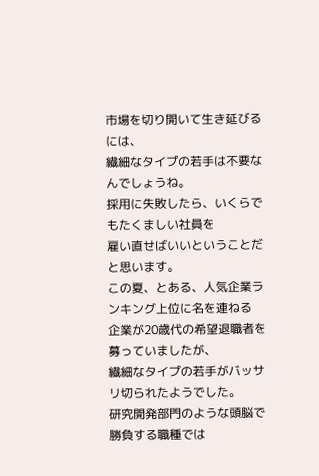市場を切り開いて生き延びるには、
繊細なタイプの若手は不要なんでしょうね。
採用に失敗したら、いくらでもたくましい社員を
雇い直せばいいということだと思います。
この夏、とある、人気企業ランキング上位に名を連ねる
企業が20歳代の希望退職者を募っていましたが、
繊細なタイプの若手がバッサリ切られたようでした。
研究開発部門のような頭脳で勝負する職種では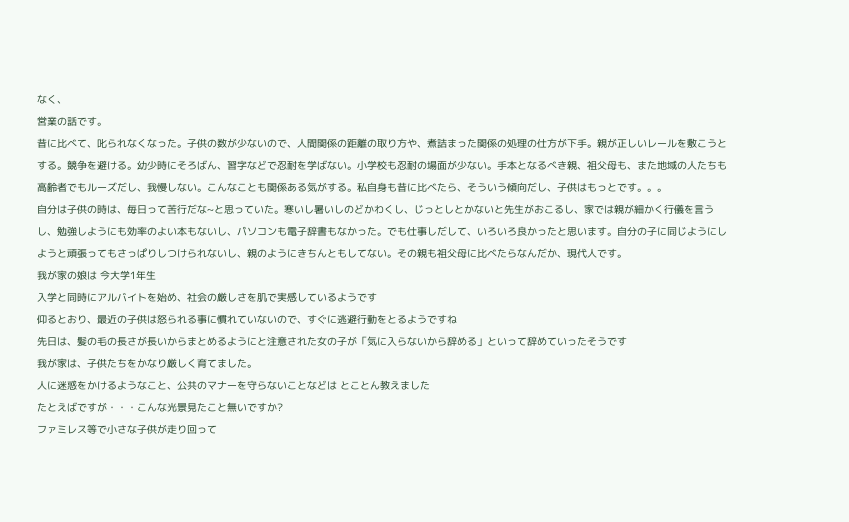なく、
営業の話です。
昔に比べて、叱られなくなった。子供の数が少ないので、人間関係の距離の取り方や、煮詰まった関係の処理の仕方が下手。親が正しいレールを敷こうとする。競争を避ける。幼少時にそろばん、習字などで忍耐を学ばない。小学校も忍耐の場面が少ない。手本となるべき親、祖父母も、また地域の人たちも高齢者でもルーズだし、我慢しない。こんなことも関係ある気がする。私自身も昔に比べたら、そういう傾向だし、子供はもっとです。。。
自分は子供の時は、毎日って苦行だな~と思っていた。寒いし暑いしのどかわくし、じっとしとかないと先生がおこるし、家では親が細かく行儀を言うし、勉強しようにも効率のよい本もないし、パソコンも電子辞書もなかった。でも仕事しだして、いろいろ良かったと思います。自分の子に同じようにしようと頑張ってもさっぱりしつけられないし、親のようにきちんともしてない。その親も祖父母に比べたらなんだか、現代人です。
我が家の娘は 今大学1年生
入学と同時にアルバイトを始め、社会の厳しさを肌で実感しているようです
仰るとおり、最近の子供は怒られる事に慣れていないので、すぐに逃避行動をとるようですね
先日は、髪の毛の長さが長いからまとめるようにと注意された女の子が「気に入らないから辞める」といって辞めていったそうです
我が家は、子供たちをかなり厳しく育てました。
人に迷惑をかけるようなこと、公共のマナーを守らないことなどは とことん教えました
たとえばですが・・・こんな光景見たこと無いですか?
ファミレス等で小さな子供が走り回って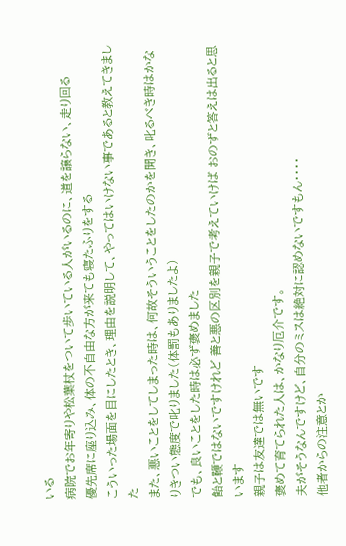いる
病院でお年寄りや松葉杖をついて歩いている人がいるのに、道を譲らない、走り回る
優先席に座り込み、体の不自由な方が来ても寝たふりをする
こういった場面を目にしたとき、理由を説明して、やってはいけない事であると教えてきました
また、悪いことをしてしまった時は、何故そういうことをしたのかを聞き、叱るべき時はかなりきつい態度で叱りました(体罰もありましたよ)
でも、良いことをした時は必ず褒めました
飴と鞭ではないですけれど 善と悪の区別を親子で考えていけば おのずと答えは出ると思います
親子は友達では無いです
褒めて育てられた人は、かなり厄介です。
夫がそうなんですけど、自分のミスは絶対に認めないですもん・・・・
他者からの注意とか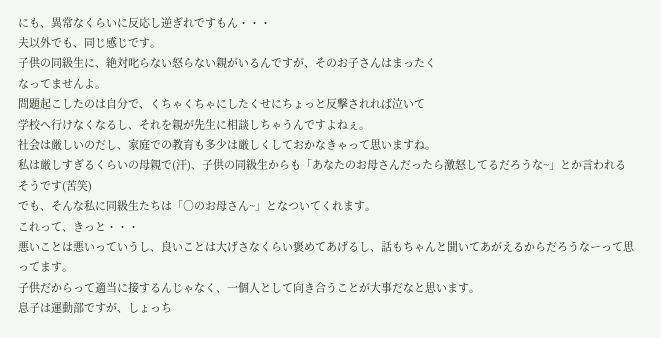にも、異常なくらいに反応し逆ぎれですもん・・・
夫以外でも、同じ感じです。
子供の同級生に、絶対叱らない怒らない親がいるんですが、そのお子さんはまったく
なってませんよ。
問題起こしたのは自分で、くちゃくちゃにしたくせにちょっと反撃されれば泣いて
学校へ行けなくなるし、それを親が先生に相談しちゃうんですよねぇ。
社会は厳しいのだし、家庭での教育も多少は厳しくしておかなきゃって思いますね。
私は厳しすぎるくらいの母親で(汗)、子供の同級生からも「あなたのお母さんだったら激怒してるだろうな~」とか言われるそうです(苦笑)
でも、そんな私に同級生たちは「○のお母さん~」となついてくれます。
これって、きっと・・・
悪いことは悪いっていうし、良いことは大げさなくらい褒めてあげるし、話もちゃんと聞いてあがえるからだろうなーって思ってます。
子供だからって適当に接するんじゃなく、一個人として向き合うことが大事だなと思います。
息子は運動部ですが、しょっち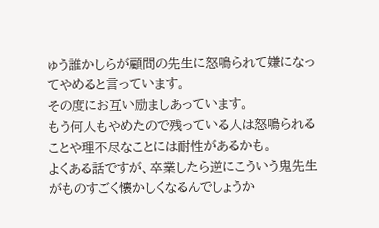ゅう誰かしらが顧問の先生に怒鳴られて嫌になってやめると言っています。
その度にお互い励ましあっています。
もう何人もやめたので残っている人は怒鳴られることや理不尽なことには耐性があるかも。
よくある話ですが、卒業したら逆にこういう鬼先生がものすごく懐かしくなるんでしょうか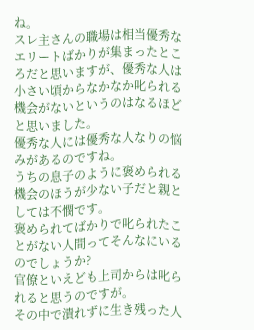ね。
スレ主さんの職場は相当優秀なエリートばかりが集まったところだと思いますが、優秀な人は小さい頃からなかなか叱られる機会がないというのはなるほどと思いました。
優秀な人には優秀な人なりの悩みがあるのですね。
うちの息子のように褒められる機会のほうが少ない子だと親としては不憫です。
褒められてばかりで叱られたことがない人間ってそんなにいるのでしょうか?
官僚といえども上司からは叱られると思うのですが。
その中で潰れずに生き残った人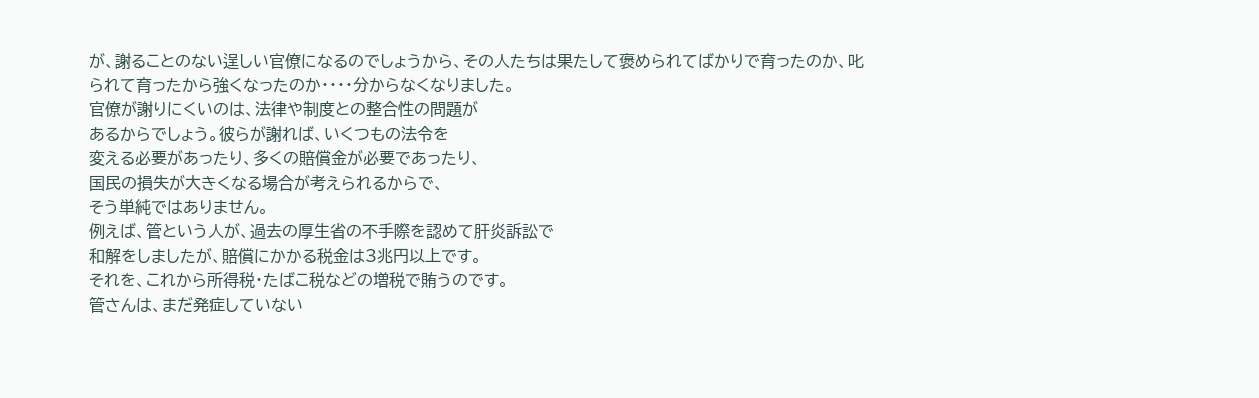が、謝ることのない逞しい官僚になるのでしょうから、その人たちは果たして褒められてばかりで育ったのか、叱られて育ったから強くなったのか・・・・分からなくなりました。
官僚が謝りにくいのは、法律や制度との整合性の問題が
あるからでしょう。彼らが謝れば、いくつもの法令を
変える必要があったり、多くの賠償金が必要であったり、
国民の損失が大きくなる場合が考えられるからで、
そう単純ではありません。
例えば、管という人が、過去の厚生省の不手際を認めて肝炎訴訟で
和解をしましたが、賠償にかかる税金は3兆円以上です。
それを、これから所得税・たばこ税などの増税で賄うのです。
管さんは、まだ発症していない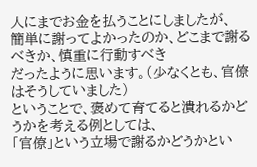人にまでお金を払うことにしましたが、
簡単に謝ってよかったのか、どこまで謝るべきか、慎重に行動すべき
だったように思います。(少なくとも、官僚はそうしていました)
ということで、褒めて育てると潰れるかどうかを考える例としては、
「官僚」という立場で謝るかどうかとい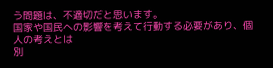う問題は、不適切だと思います。
国家や国民への影響を考えて行動する必要があり、個人の考えとは
別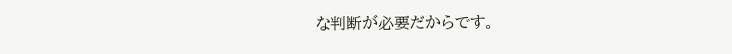な判断が必要だからです。